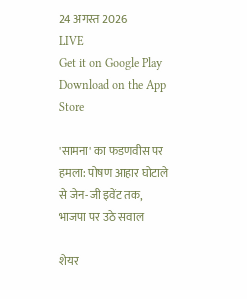24 अगस्त 2026
LIVE
Get it on Google Play Download on the App Store

'सामना' का फडणवीस पर हमला: पोषण आहार घोटाले से जेन-जी इवेंट तक, भाजपा पर उठे सवाल

शेयर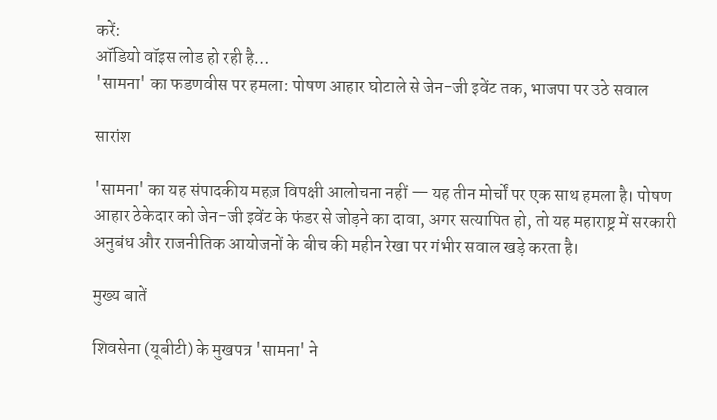करें:
ऑडियो वॉइस लोड हो रही है…
'सामना' का फडणवीस पर हमला: पोषण आहार घोटाले से जेन-जी इवेंट तक, भाजपा पर उठे सवाल

सारांश

'सामना' का यह संपादकीय महज़ विपक्षी आलोचना नहीं — यह तीन मोर्चों पर एक साथ हमला है। पोषण आहार ठेकेदार को जेन-जी इवेंट के फंडर से जोड़ने का दावा, अगर सत्यापित हो, तो यह महाराष्ट्र में सरकारी अनुबंध और राजनीतिक आयोजनों के बीच की महीन रेखा पर गंभीर सवाल खड़े करता है।

मुख्य बातें

शिवसेना (यूबीटी) के मुखपत्र 'सामना' ने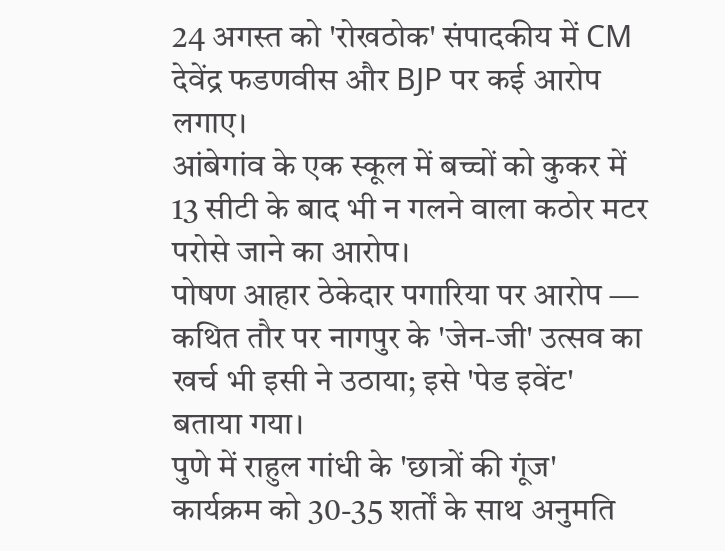24 अगस्त को 'रोखठोक' संपादकीय में CM देवेंद्र फडणवीस और BJP पर कई आरोप लगाए।
आंबेगांव के एक स्कूल में बच्चों को कुकर में 13 सीटी के बाद भी न गलने वाला कठोर मटर परोसे जाने का आरोप।
पोषण आहार ठेकेदार पगारिया पर आरोप — कथित तौर पर नागपुर के 'जेन-जी' उत्सव का खर्च भी इसी ने उठाया; इसे 'पेड इवेंट' बताया गया।
पुणे में राहुल गांधी के 'छात्रों की गूंज' कार्यक्रम को 30-35 शर्तों के साथ अनुमति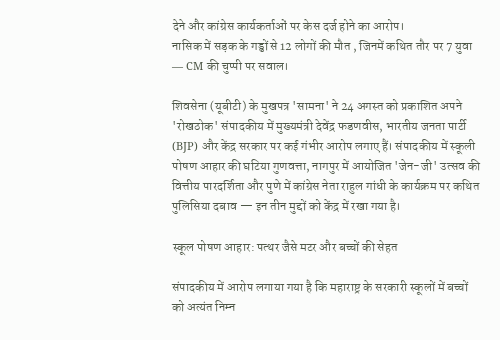देने और कांग्रेस कार्यकर्ताओं पर केस दर्ज होने का आरोप।
नासिक में सड़क के गड्ढों से 12 लोगों की मौत , जिनमें कथित तौर पर 7 युवा — CM की चुप्पी पर सवाल।

शिवसेना (यूबीटी) के मुखपत्र 'सामना' ने 24 अगस्त को प्रकाशित अपने 'रोखठोक' संपादकीय में मुख्यमंत्री देवेंद्र फडणवीस, भारतीय जनता पार्टी (BJP) और केंद्र सरकार पर कई गंभीर आरोप लगाए हैं। संपादकीय में स्कूली पोषण आहार की घटिया गुणवत्ता, नागपुर में आयोजित 'जेन-जी' उत्सव की वित्तीय पारदर्शिता और पुणे में कांग्रेस नेता राहुल गांधी के कार्यक्रम पर कथित पुलिसिया दबाव — इन तीन मुद्दों को केंद्र में रखा गया है।

स्कूल पोषण आहार: पत्थर जैसे मटर और बच्चों की सेहत

संपादकीय में आरोप लगाया गया है कि महाराष्ट्र के सरकारी स्कूलों में बच्चों को अत्यंत निम्न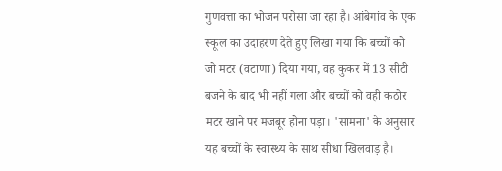गुणवत्ता का भोजन परोसा जा रहा है। आंबेगांव के एक स्कूल का उदाहरण देते हुए लिखा गया कि बच्चों को जो मटर (वटाणा) दिया गया, वह कुकर में 13 सीटी बजने के बाद भी नहीं गला और बच्चों को वही कठोर मटर खाने पर मजबूर होना पड़ा। 'सामना' के अनुसार यह बच्चों के स्वास्थ्य के साथ सीधा खिलवाड़ है।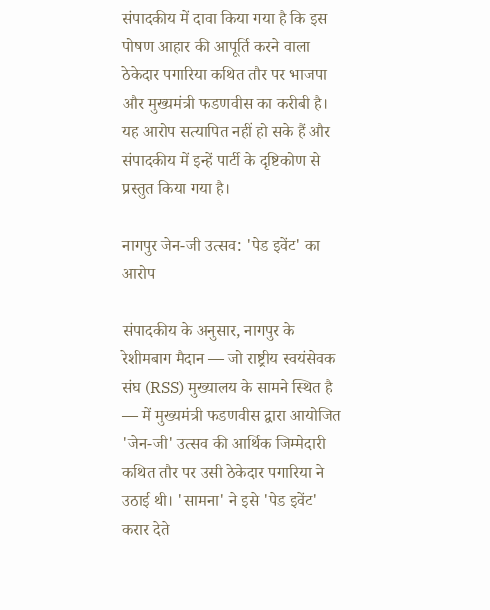संपादकीय में दावा किया गया है कि इस पोषण आहार की आपूर्ति करने वाला ठेकेदार पगारिया कथित तौर पर भाजपा और मुख्यमंत्री फडणवीस का करीबी है। यह आरोप सत्यापित नहीं हो सके हैं और संपादकीय में इन्हें पार्टी के दृष्टिकोण से प्रस्तुत किया गया है।

नागपुर जेन-जी उत्सव: 'पेड इवेंट' का आरोप

संपादकीय के अनुसार, नागपुर के रेशीमबाग मैदान — जो राष्ट्रीय स्वयंसेवक संघ (RSS) मुख्यालय के सामने स्थित है — में मुख्यमंत्री फडणवीस द्वारा आयोजित 'जेन-जी' उत्सव की आर्थिक जिम्मेदारी कथित तौर पर उसी ठेकेदार पगारिया ने उठाई थी। 'सामना' ने इसे 'पेड इवेंट' करार देते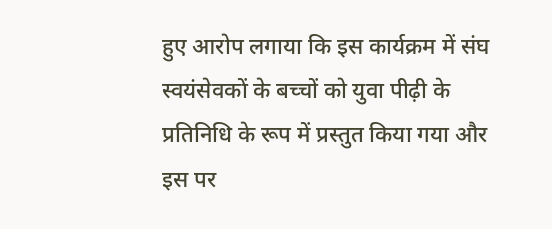हुए आरोप लगाया कि इस कार्यक्रम में संघ स्वयंसेवकों के बच्चों को युवा पीढ़ी के प्रतिनिधि के रूप में प्रस्तुत किया गया और इस पर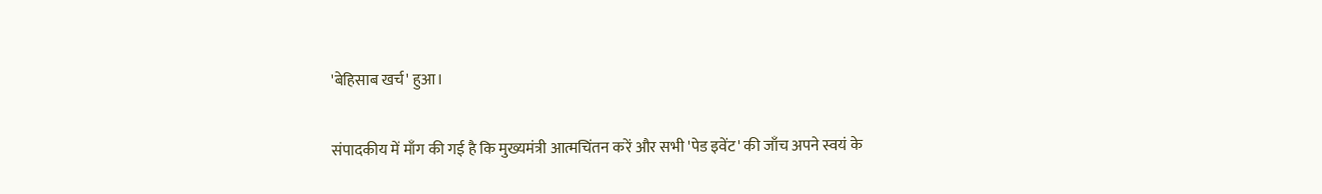'बेहिसाब खर्च' हुआ।

संपादकीय में माँग की गई है कि मुख्यमंत्री आत्मचिंतन करें और सभी 'पेड इवेंट' की जाँच अपने स्वयं के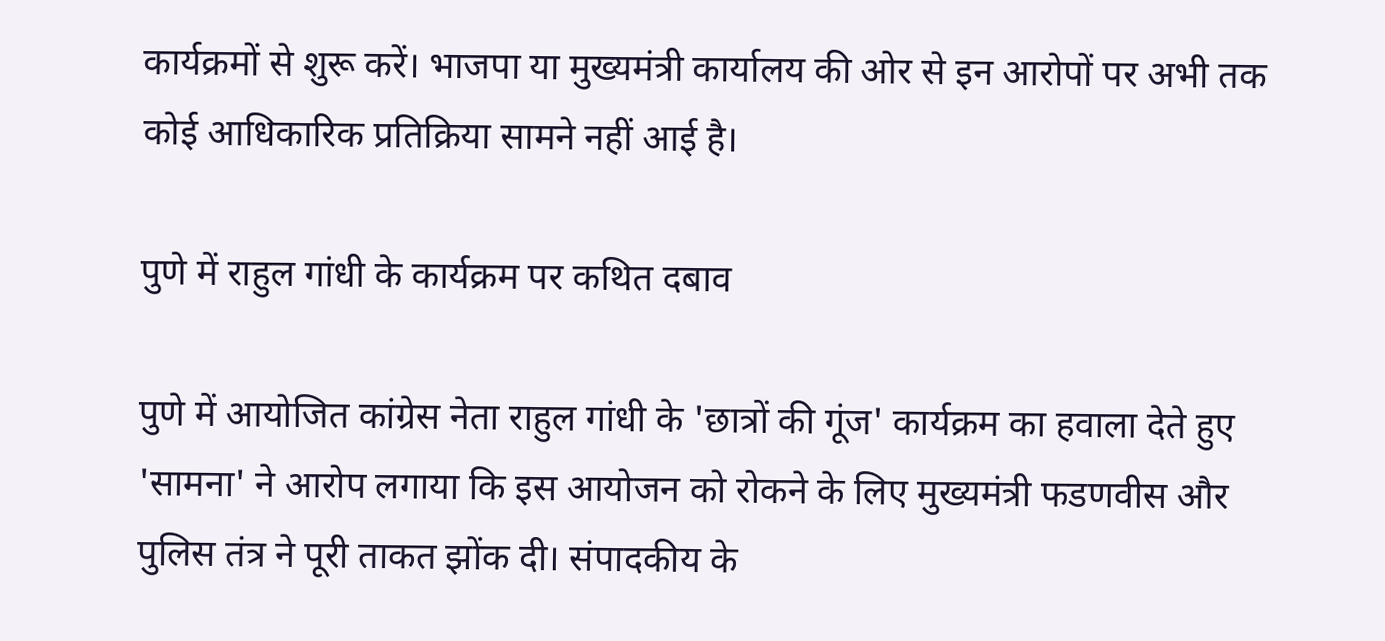कार्यक्रमों से शुरू करें। भाजपा या मुख्यमंत्री कार्यालय की ओर से इन आरोपों पर अभी तक कोई आधिकारिक प्रतिक्रिया सामने नहीं आई है।

पुणे में राहुल गांधी के कार्यक्रम पर कथित दबाव

पुणे में आयोजित कांग्रेस नेता राहुल गांधी के 'छात्रों की गूंज' कार्यक्रम का हवाला देते हुए 'सामना' ने आरोप लगाया कि इस आयोजन को रोकने के लिए मुख्यमंत्री फडणवीस और पुलिस तंत्र ने पूरी ताकत झोंक दी। संपादकीय के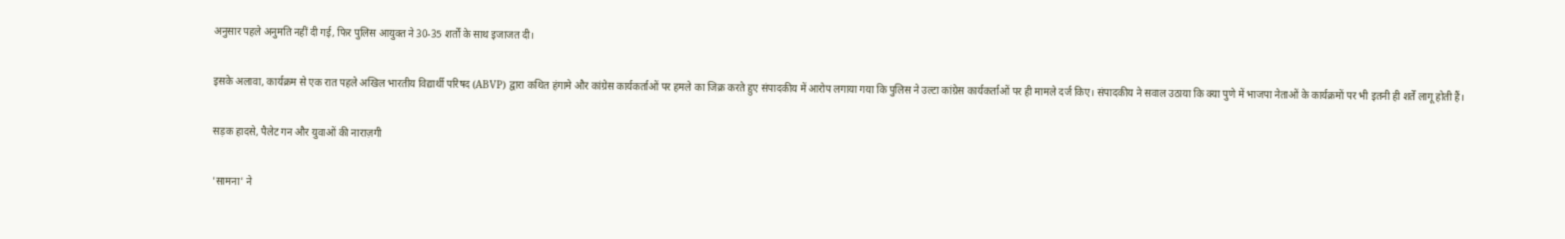अनुसार पहले अनुमति नहीं दी गई, फिर पुलिस आयुक्त ने 30-35 शर्तों के साथ इजाजत दी।

इसके अलावा, कार्यक्रम से एक रात पहले अखिल भारतीय विद्यार्थी परिषद (ABVP) द्वारा कथित हंगामे और कांग्रेस कार्यकर्ताओं पर हमले का जिक्र करते हुए संपादकीय में आरोप लगाया गया कि पुलिस ने उल्टा कांग्रेस कार्यकर्ताओं पर ही मामले दर्ज किए। संपादकीय ने सवाल उठाया कि क्या पुणे में भाजपा नेताओं के कार्यक्रमों पर भी इतनी ही शर्तें लागू होती हैं।

सड़क हादसे, पैलेट गन और युवाओं की नाराज़गी

'सामना' ने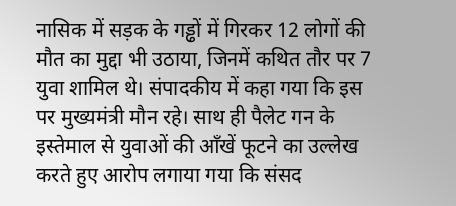नासिक में सड़क के गड्ढों में गिरकर 12 लोगों की मौत का मुद्दा भी उठाया, जिनमें कथित तौर पर 7 युवा शामिल थे। संपादकीय में कहा गया कि इस पर मुख्यमंत्री मौन रहे। साथ ही पैलेट गन के इस्तेमाल से युवाओं की आँखें फूटने का उल्लेख करते हुए आरोप लगाया गया कि संसद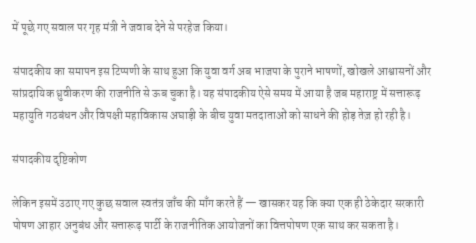में पूछे गए सवाल पर गृह मंत्री ने जवाब देने से परहेज किया।

संपादकीय का समापन इस टिप्पणी के साथ हुआ कि युवा वर्ग अब भाजपा के पुराने भाषणों, खोखले आश्वासनों और सांप्रदायिक ध्रुवीकरण की राजनीति से ऊब चुका है। यह संपादकीय ऐसे समय में आया है जब महाराष्ट्र में सत्तारूढ़ महायुति गठबंधन और विपक्षी महाविकास अघाड़ी के बीच युवा मतदाताओं को साधने की होड़ तेज़ हो रही है।

संपादकीय दृष्टिकोण

लेकिन इसमें उठाए गए कुछ सवाल स्वतंत्र जाँच की माँग करते हैं — खासकर यह कि क्या एक ही ठेकेदार सरकारी पोषण आहार अनुबंध और सत्तारूढ़ पार्टी के राजनीतिक आयोजनों का वित्तपोषण एक साथ कर सकता है।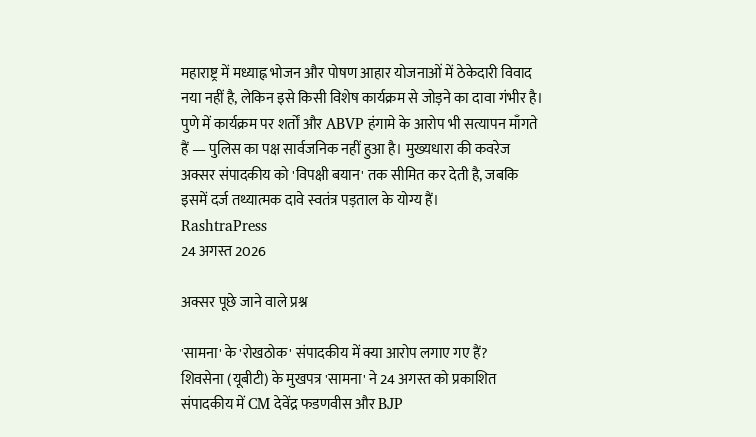महाराष्ट्र में मध्याह्न भोजन और पोषण आहार योजनाओं में ठेकेदारी विवाद नया नहीं है, लेकिन इसे किसी विशेष कार्यक्रम से जोड़ने का दावा गंभीर है। पुणे में कार्यक्रम पर शर्तों और ABVP हंगामे के आरोप भी सत्यापन माँगते हैं — पुलिस का पक्ष सार्वजनिक नहीं हुआ है। मुख्यधारा की कवरेज अक्सर संपादकीय को 'विपक्षी बयान' तक सीमित कर देती है, जबकि इसमें दर्ज तथ्यात्मक दावे स्वतंत्र पड़ताल के योग्य हैं।
RashtraPress
24 अगस्त 2026

अक्सर पूछे जाने वाले प्रश्न

'सामना' के 'रोखठोक' संपादकीय में क्या आरोप लगाए गए हैं?
शिवसेना (यूबीटी) के मुखपत्र 'सामना' ने 24 अगस्त को प्रकाशित संपादकीय में CM देवेंद्र फडणवीस और BJP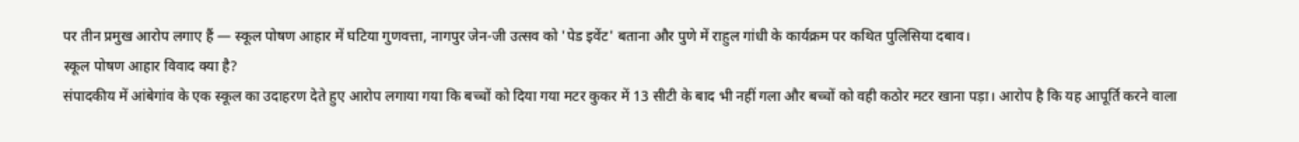पर तीन प्रमुख आरोप लगाए हैं — स्कूल पोषण आहार में घटिया गुणवत्ता, नागपुर जेन-जी उत्सव को 'पेड इवेंट' बताना और पुणे में राहुल गांधी के कार्यक्रम पर कथित पुलिसिया दबाव।
स्कूल पोषण आहार विवाद क्या है?
संपादकीय में आंबेगांव के एक स्कूल का उदाहरण देते हुए आरोप लगाया गया कि बच्चों को दिया गया मटर कुकर में 13 सीटी के बाद भी नहीं गला और बच्चों को वही कठोर मटर खाना पड़ा। आरोप है कि यह आपूर्ति करने वाला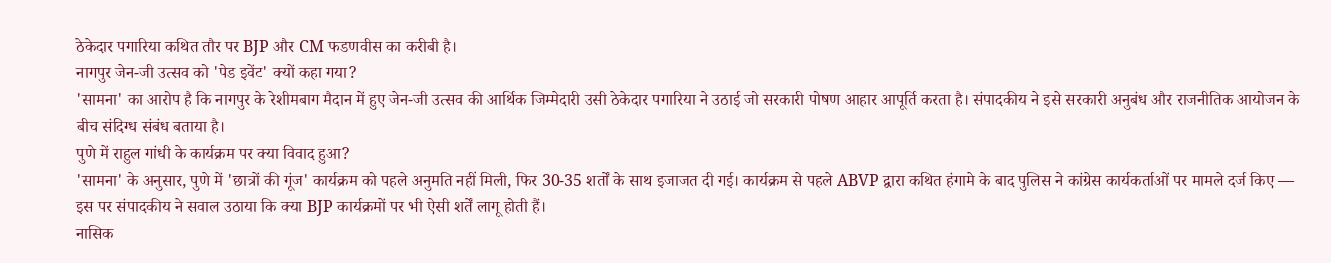ठेकेदार पगारिया कथित तौर पर BJP और CM फडणवीस का करीबी है।
नागपुर जेन-जी उत्सव को 'पेड इवेंट' क्यों कहा गया?
'सामना' का आरोप है कि नागपुर के रेशीमबाग मैदान में हुए जेन-जी उत्सव की आर्थिक जिम्मेदारी उसी ठेकेदार पगारिया ने उठाई जो सरकारी पोषण आहार आपूर्ति करता है। संपादकीय ने इसे सरकारी अनुबंध और राजनीतिक आयोजन के बीच संदिग्ध संबंध बताया है।
पुणे में राहुल गांधी के कार्यक्रम पर क्या विवाद हुआ?
'सामना' के अनुसार, पुणे में 'छात्रों की गूंज' कार्यक्रम को पहले अनुमति नहीं मिली, फिर 30-35 शर्तों के साथ इजाजत दी गई। कार्यक्रम से पहले ABVP द्वारा कथित हंगामे के बाद पुलिस ने कांग्रेस कार्यकर्ताओं पर मामले दर्ज किए — इस पर संपादकीय ने सवाल उठाया कि क्या BJP कार्यक्रमों पर भी ऐसी शर्तें लागू होती हैं।
नासिक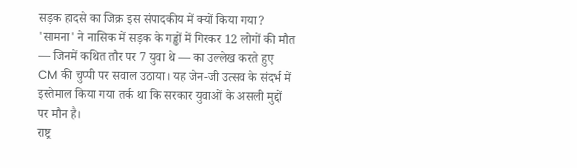सड़क हादसे का जिक्र इस संपादकीय में क्यों किया गया?
'सामना' ने नासिक में सड़क के गड्ढों में गिरकर 12 लोगों की मौत — जिनमें कथित तौर पर 7 युवा थे — का उल्लेख करते हुए CM की चुप्पी पर सवाल उठाया। यह जेन-जी उत्सव के संदर्भ में इस्तेमाल किया गया तर्क था कि सरकार युवाओं के असली मुद्दों पर मौन है।
राष्ट्र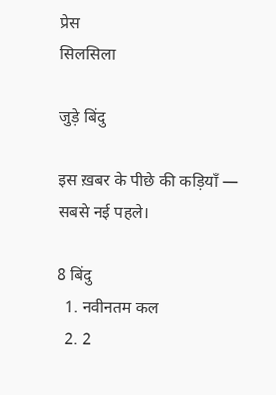प्रेस
सिलसिला

जुड़े बिंदु

इस ख़बर के पीछे की कड़ियाँ — सबसे नई पहले।

8 बिंदु
  1. नवीनतम कल
  2. 2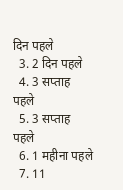दिन पहले
  3. 2 दिन पहले
  4. 3 सप्ताह पहले
  5. 3 सप्ताह पहले
  6. 1 महीना पहले
  7. 11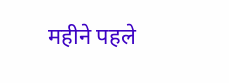महीने पहले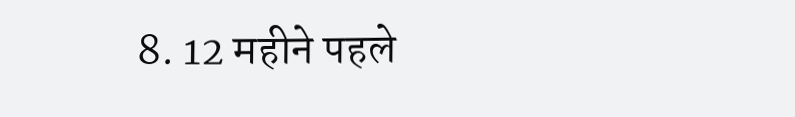8. 12 महीने पहले